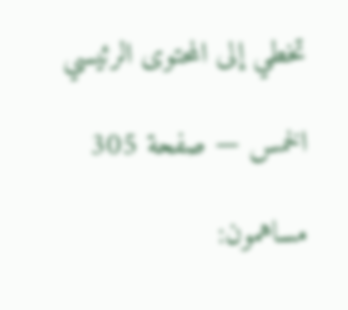تخطي إلى المحتوى الرئيسي

الخمس — صفحة 305

مساهمون: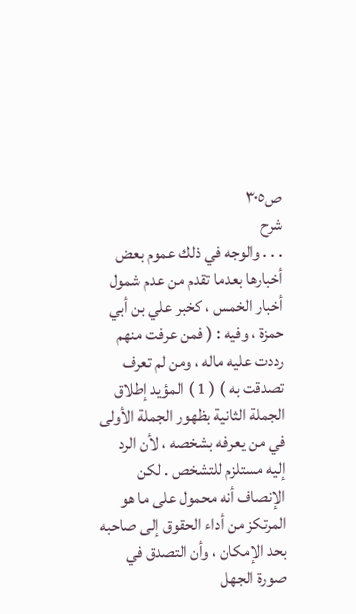ص٣٠٥
شرح
. . . والوجه في ذلك عموم بعض أخبارها بعدما تقدم من عدم شمول أخبار الخمس ، كخبر علي بن أبي حمزة ، وفيه : ( فمن عرفت منهم رددت عليه ماله ، ومن لم تعرف تصدقت به ) ( 1 ) المؤيد إطلاق الجملة الثانية بظهور الجملة الأولى في من يعرفه بشخصه ، لأن الرد إليه مستلزم للتشخص . لكن الإنصاف أنه محمول على ما هو المرتكز من أداء الحقوق إلى صاحبه بحد الإمكان ، وأن التصدق في صورة الجهل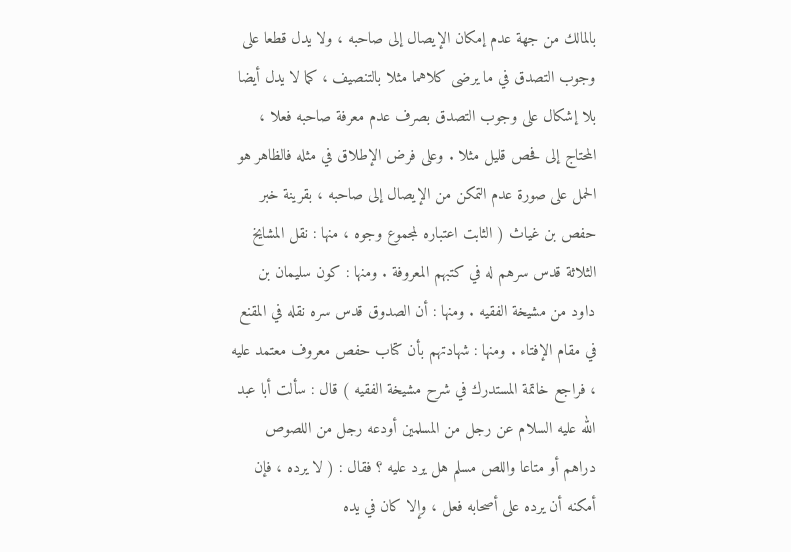بالمالك من جهة عدم إمكان الإيصال إلى صاحبه ، ولا يدل قطعا على وجوب التصدق في ما يرضى كلاهما مثلا بالتنصيف ، كما لا يدل أيضا بلا إشكال على وجوب التصدق بصرف عدم معرفة صاحبه فعلا ، المحتاج إلى فحص قليل مثلا . وعلى فرض الإطلاق في مثله فالظاهر هو الحمل على صورة عدم التمكن من الإيصال إلى صاحبه ، بقرينة خبر حفص بن غياث ( الثابت اعتباره لمجموع وجوه ، منها : نقل المشايخ الثلاثة قدس سرهم له في كتبهم المعروفة . ومنها : كون سليمان بن داود من مشيخة الفقيه . ومنها : أن الصدوق قدس سره نقله في المقنع في مقام الإفتاء . ومنها : شهادتهم بأن كتاب حفص معروف معتمد عليه ، فراجع خاتمة المستدرك في شرح مشيخة الفقيه ) قال : سألت أبا عبد الله عليه السلام عن رجل من المسلمين أودعه رجل من اللصوص دراهم أو متاعا واللص مسلم هل يرد عليه ؟ فقال : ( لا يرده ، فإن أمكنه أن يرده على أصحابه فعل ، وإلا كان في يده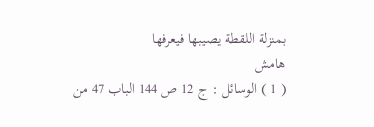بمنزلة اللقطة يصيبها فيعرفها
هامش
( 1 ) الوسائل : ج 12 ص 144 الباب 47 من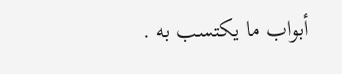أبواب ما يكتسب به .